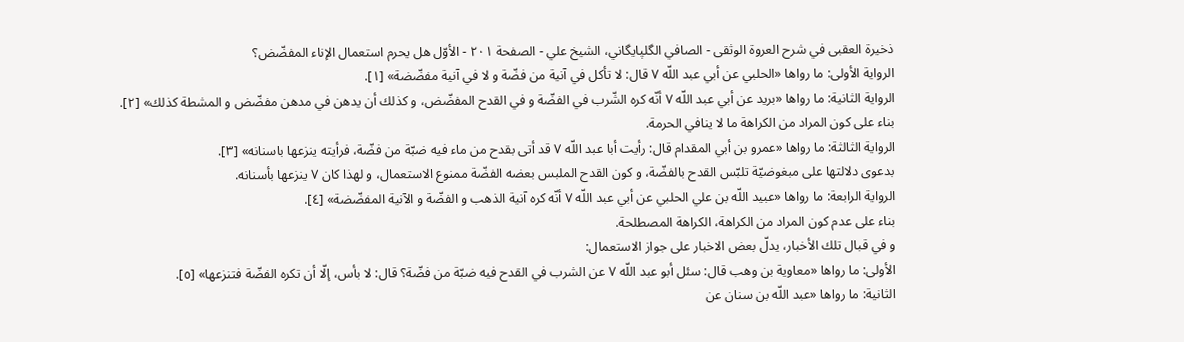ذخيرة العقبى في شرح العروة الوثقى - الصافي الگلپايگاني، الشيخ علي - الصفحة ٢٠١ - الأوّل هل يحرم استعمال الإناء المفضّض؟
الرواية الأولى: ما رواها «الحلبي عن أبي عبد اللّه ٧ قال: لا تأكل في آنية من فضّة و لا في آنية مفضّضة» [١].
الرواية الثانية: ما رواها «بريد عن أبي عبد اللّه ٧ أنّه كره الشّرب في الفضّة و في القدح المفضّض، و كذلك أن يدهن في مدهن مفضّض و المشطة كذلك» [٢].
بناء على كون المراد من الكراهة ما لا ينافي الحرمة.
الرواية الثالثة: ما رواها «عمرو بن أبي المقدام قال: رأيت أبا عبد اللّه ٧ قد أتى بقدح من ماء فيه ضبّة من فضّة، فرأيته ينزعها باسنانه» [٣].
بدعوى دلالتها على مبغوضيّة تلبّس القدح بالفضّة، و كون القدح الملبس بعضه الفضّة ممنوع الاستعمال، و لهذا كان ٧ ينزعها بأسنانه.
الرواية الرابعة: ما رواها «عبيد اللّه بن علي الحلبي عن أبي عبد اللّه ٧ أنّه كره آنية الذهب و الفضّة و الآنية المفضّضة» [٤].
بناء على عدم كون المراد من الكراهة، الكراهة المصطلحة.
و في قبال تلك الأخبار، يدلّ بعض الاخبار على جواز الاستعمال:
الأولى: ما رواها «معاوية بن وهب قال: سئل أبو عبد اللّه ٧ عن الشرب في القدح فيه ضبّة من فضّة؟ قال: لا بأس، إلّا أن تكره الفضّة فتنزعها» [٥].
الثانية: ما رواها «عبد اللّه بن سنان عن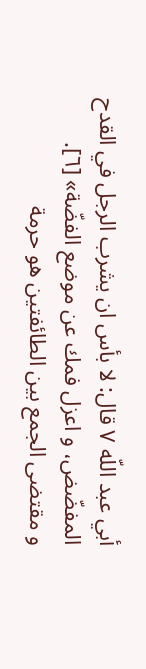أبي عبد اللّه ٧ قال: لا بأس ان يشرب الرجل في القدح المفضّض، و اعزل فمك عن موضع الفضّة» [٦].
و مقتضى الجمع بين الطائفتين هو حرمة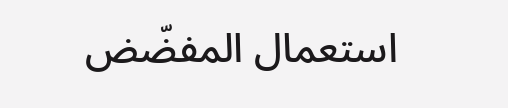استعمال المفضّض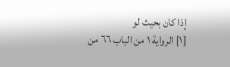إذا كان بحيث لو
[١] الرواية ١ من الباب ٦٦ من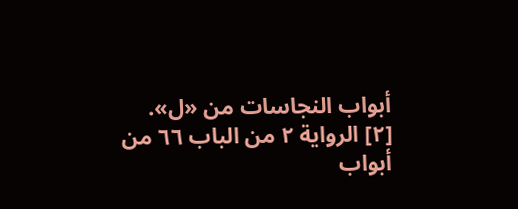أبواب النجاسات من «ل».
[٢] الرواية ٢ من الباب ٦٦ من أبواب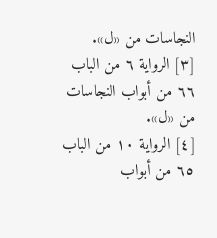النجاسات من «ل».
[٣] الرواية ٦ من الباب ٦٦ من أبواب النجاسات من «ل».
[٤] الرواية ١٠ من الباب ٦٥ من أبواب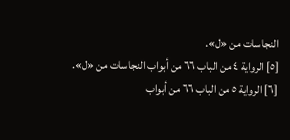النجاسات من «ل».
[٥] الرواية ٤ من الباب ٦٦ من أبواب النجاسات من «ل».
[٦] الرواية ٥ من الباب ٦٦ من أبواب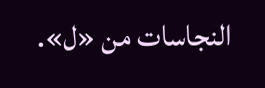النجاسات من «ل».